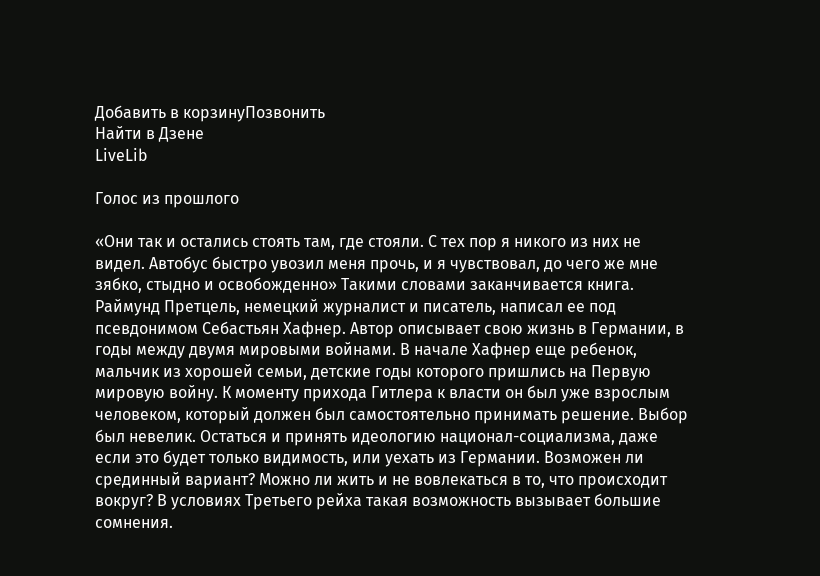Добавить в корзинуПозвонить
Найти в Дзене
LiveLib

Голос из прошлого

«Они так и остались стоять там, где стояли. С тех пор я никого из них не видел. Автобус быстро увозил меня прочь, и я чувствовал, до чего же мне зябко, стыдно и освобожденно» Такими словами заканчивается книга. Раймунд Претцель, немецкий журналист и писатель, написал ее под псевдонимом Себастьян Хафнер. Автор описывает свою жизнь в Германии, в годы между двумя мировыми войнами. В начале Хафнер еще ребенок, мальчик из хорошей семьи, детские годы которого пришлись на Первую мировую войну. К моменту прихода Гитлера к власти он был уже взрослым человеком, который должен был самостоятельно принимать решение. Выбор был невелик. Остаться и принять идеологию национал-социализма, даже если это будет только видимость, или уехать из Германии. Возможен ли срединный вариант? Можно ли жить и не вовлекаться в то, что происходит вокруг? В условиях Третьего рейха такая возможность вызывает большие сомнения.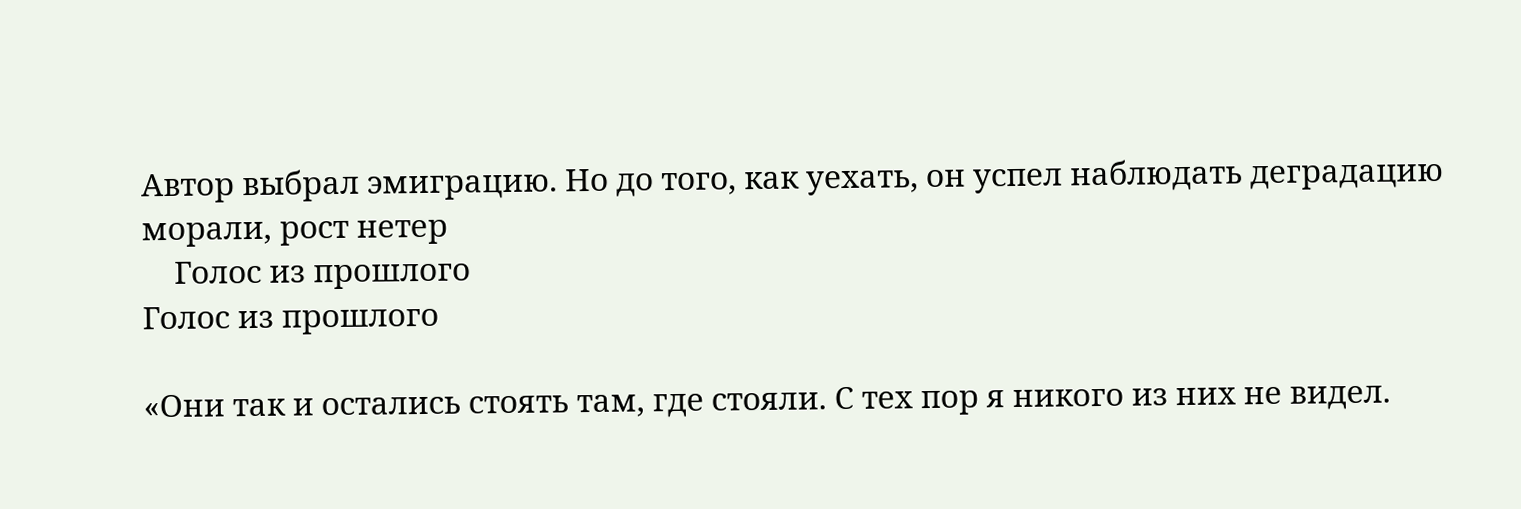Автор выбрал эмиграцию. Но до того, как уехать, он успел наблюдать деградацию морали, рост нетер
    Голос из прошлого
Голос из прошлого

«Они так и остались стоять там, где стояли. С тех пор я никого из них не видел.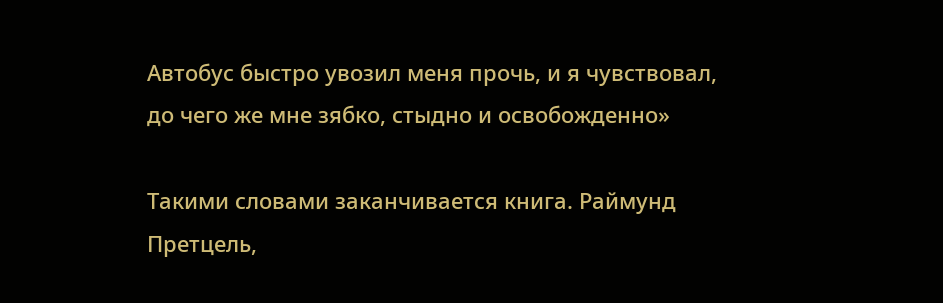Автобус быстро увозил меня прочь, и я чувствовал, до чего же мне зябко, стыдно и освобожденно»

Такими словами заканчивается книга. Раймунд Претцель,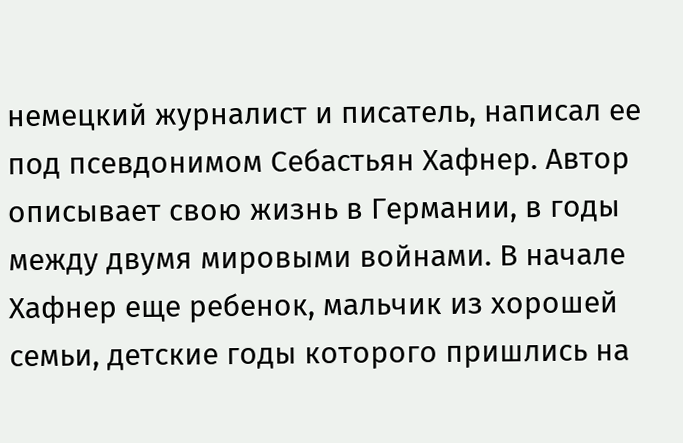немецкий журналист и писатель, написал ее под псевдонимом Себастьян Хафнер. Автор описывает свою жизнь в Германии, в годы между двумя мировыми войнами. В начале Хафнер еще ребенок, мальчик из хорошей семьи, детские годы которого пришлись на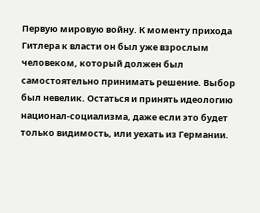Первую мировую войну. К моменту прихода Гитлера к власти он был уже взрослым человеком, который должен был самостоятельно принимать решение. Выбор был невелик. Остаться и принять идеологию национал-социализма, даже если это будет только видимость, или уехать из Германии.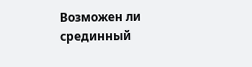Возможен ли срединный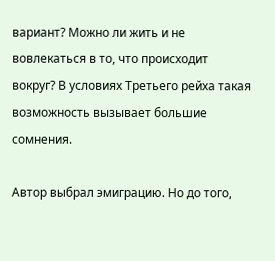вариант? Можно ли жить и не вовлекаться в то, что происходит вокруг? В условиях Третьего рейха такая возможность вызывает большие сомнения.

Автор выбрал эмиграцию. Но до того,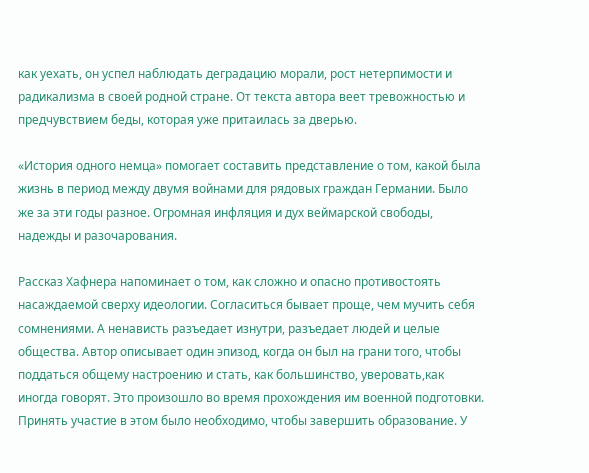как уехать, он успел наблюдать деградацию морали, рост нетерпимости и радикализма в своей родной стране. От текста автора веет тревожностью и предчувствием беды, которая уже притаилась за дверью.

«История одного немца» помогает составить представление о том, какой была жизнь в период между двумя войнами для рядовых граждан Германии. Было же за эти годы разное. Огромная инфляция и дух веймарской свободы, надежды и разочарования.

Рассказ Хафнера напоминает о том, как сложно и опасно противостоять насаждаемой сверху идеологии. Согласиться бывает проще, чем мучить себя сомнениями. А ненависть разъедает изнутри, разъедает людей и целые общества. Автор описывает один эпизод, когда он был на грани того, чтобы поддаться общему настроению и стать, как большинство, уверовать,как иногда говорят. Это произошло во время прохождения им военной подготовки. Принять участие в этом было необходимо, чтобы завершить образование. У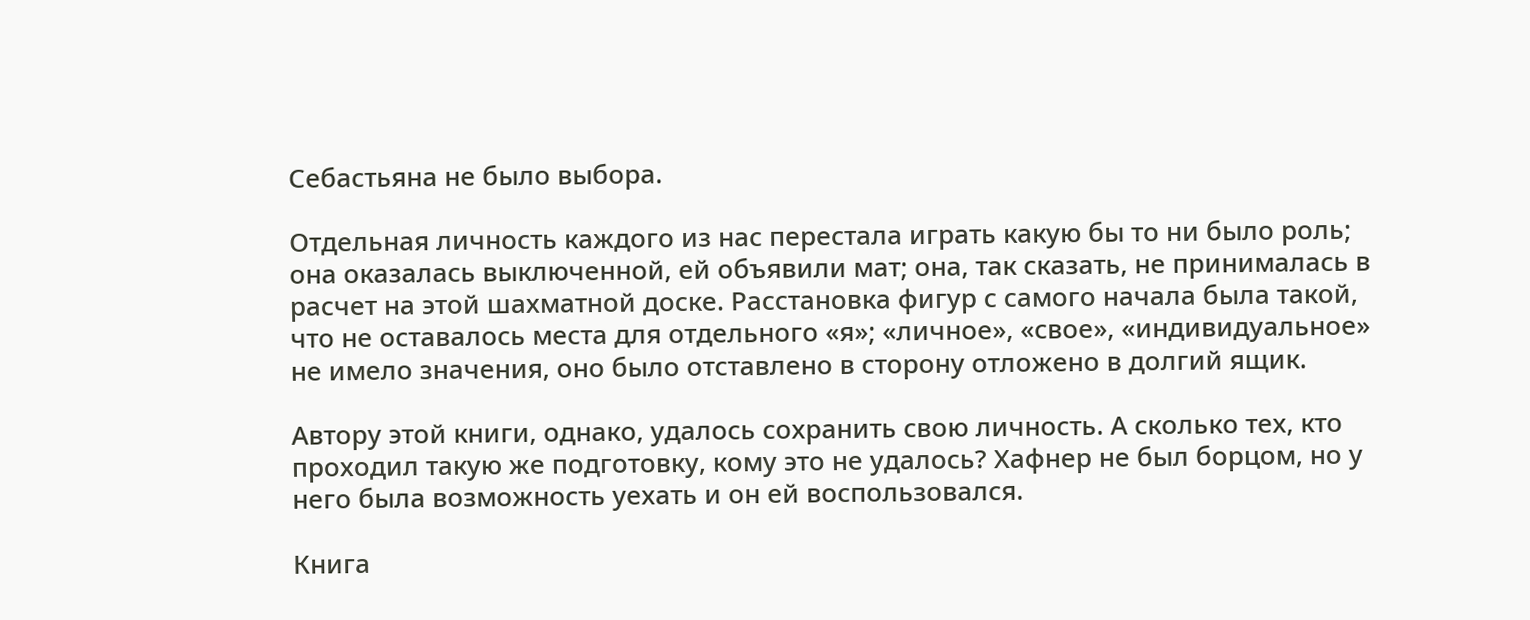Себастьяна не было выбора.

Отдельная личность каждого из нас перестала играть какую бы то ни было роль; она оказалась выключенной, ей объявили мат; она, так сказать, не принималась в расчет на этой шахматной доске. Расстановка фигур с самого начала была такой, что не оставалось места для отдельного «я»; «личное», «свое», «индивидуальное» не имело значения, оно было отставлено в сторону отложено в долгий ящик.

Автору этой книги, однако, удалось сохранить свою личность. А сколько тех, кто проходил такую же подготовку, кому это не удалось? Хафнер не был борцом, но у него была возможность уехать и он ей воспользовался.

Книга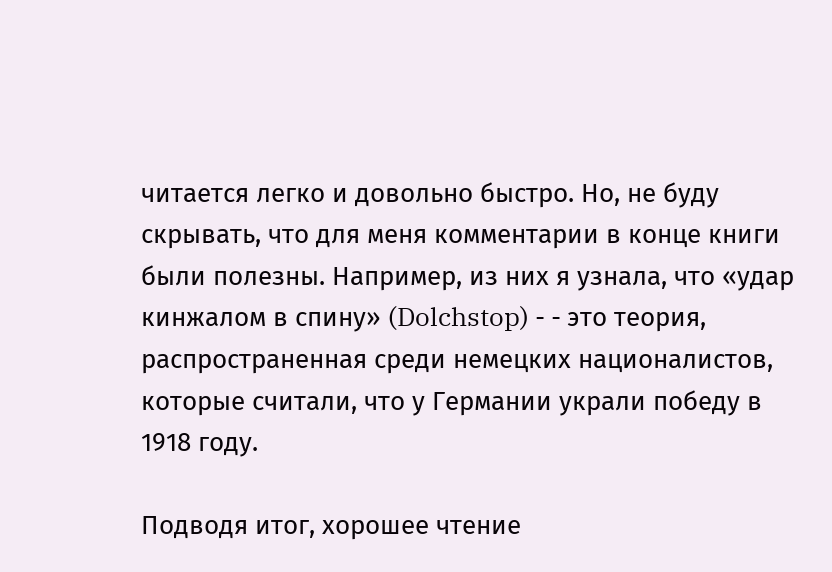читается легко и довольно быстро. Но, не буду скрывать, что для меня комментарии в конце книги были полезны. Например, из них я узнала, что «удар кинжалом в спину» (Dolchstop) - - это теория, распространенная среди немецких националистов, которые считали, что у Германии украли победу в 1918 году.

Подводя итог, хорошее чтение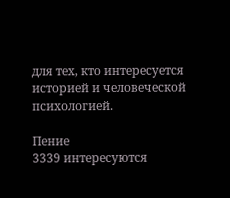для тех, кто интересуется историей и человеческой психологией.

Пение
3339 интересуются